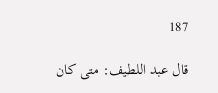187

قال عبد اللطيف: متى كان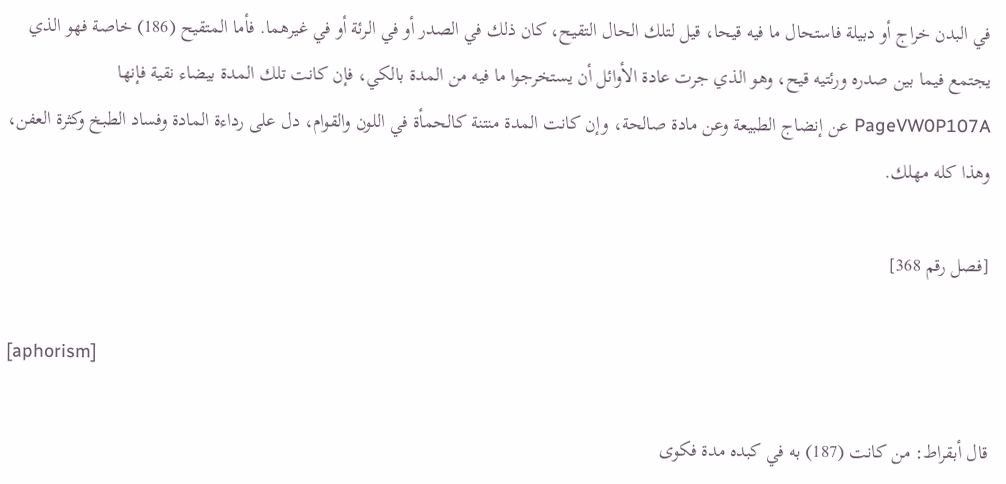في البدن خراج أو دبيلة فاستحال ما فيه قيحا، قيل لتلك الحال التقيح، كان ذلك في الصدر أو في الرئة أو في غيرهما. فأما المتقيح (186) خاصة فهو الذي يجتمع فيما بين صدره ورئتيه قيح، وهو الذي جرت عادة الأوائل أن يستخرجوا ما فيه من المدة بالكي، فإن كانت تلك المدة بيضاء نقية فإنها PageVW0P107A عن إنضاج الطبيعة وعن مادة صالحة، وإن كانت المدة منتنة كالحمأة في اللون والقوام، دل على رداءة المادة وفساد الطبخ وكثرة العفن، وهذا كله مهلك.

[فصل رقم 368]

[aphorism]

قال أبقراط: من كانت (187) به في كبده مدة فكوى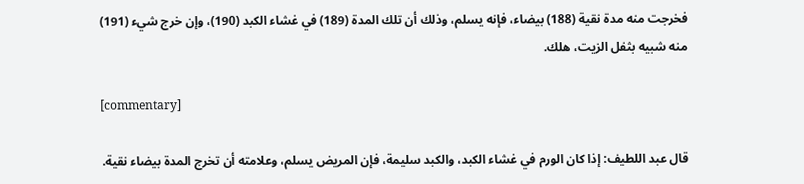فخرجت منه مدة نقية (188) بيضاء، فإنه يسلم، وذلك أن تلك المدة (189) في غشاء الكبد (190)، وإن خرج شيء (191) منه شبيه بثفل الزيت، هلك.

[commentary]

قال عبد اللطيف: إذا كان الورم في غشاء الكبد، والكبد سليمة، فإن المريض يسلم، وعلامته أن تخرج المدة بيضاء نقية.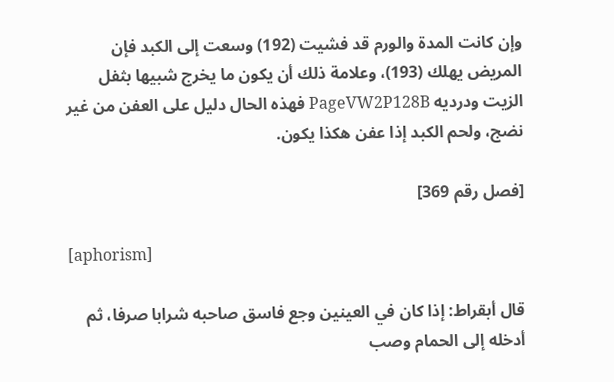وإن كانت المدة والورم قد فشيت (192) وسعت إلى الكبد فإن المريض يهلك (193)، وعلامة ذلك أن يكون ما يخرج شبيها بثفل الزيت ودرديه PageVW2P128B فهذه الحال دليل على العفن من غير نضج، ولحم الكبد إذا عفن هكذا يكون.

[فصل رقم 369]

[aphorism]

قال أبقراط: إذا كان في العينين وجع فاسق صاحبه شرابا صرفا، ثم أدخله إلى الحمام وصب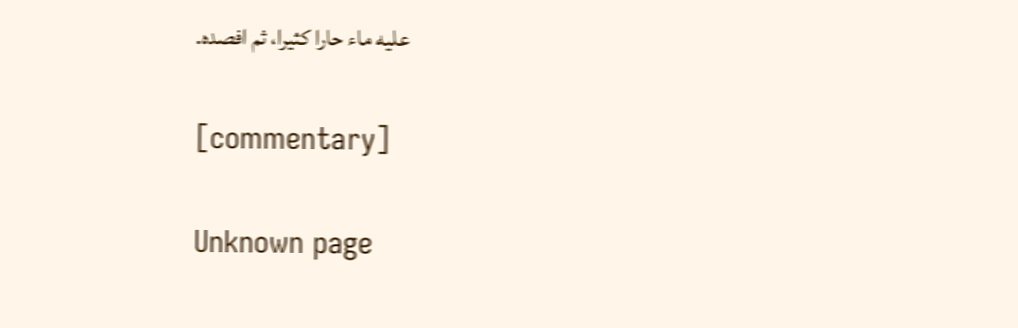عليه ماء حارا كثيرا، ثم افصده.

[commentary]

Unknown page